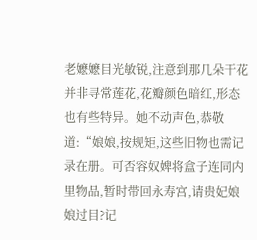老嬷嬷目光敏锐,注意到那几朵干花并非寻常莲花,花瓣颜色暗红,形态也有些特异。她不动声色,恭敬道:“娘娘,按规矩,这些旧物也需记录在册。可否容奴婢将盒子连同内里物品,暂时带回永寿宫,请贵妃娘娘过目?记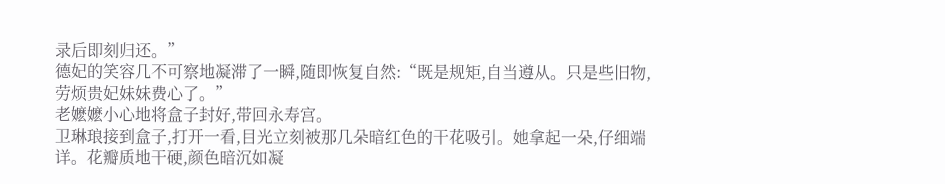录后即刻归还。”
德妃的笑容几不可察地凝滞了一瞬,随即恢复自然:“既是规矩,自当遵从。只是些旧物,劳烦贵妃妹妹费心了。”
老嬷嬷小心地将盒子封好,带回永寿宫。
卫琳琅接到盒子,打开一看,目光立刻被那几朵暗红色的干花吸引。她拿起一朵,仔细端详。花瓣质地干硬,颜色暗沉如凝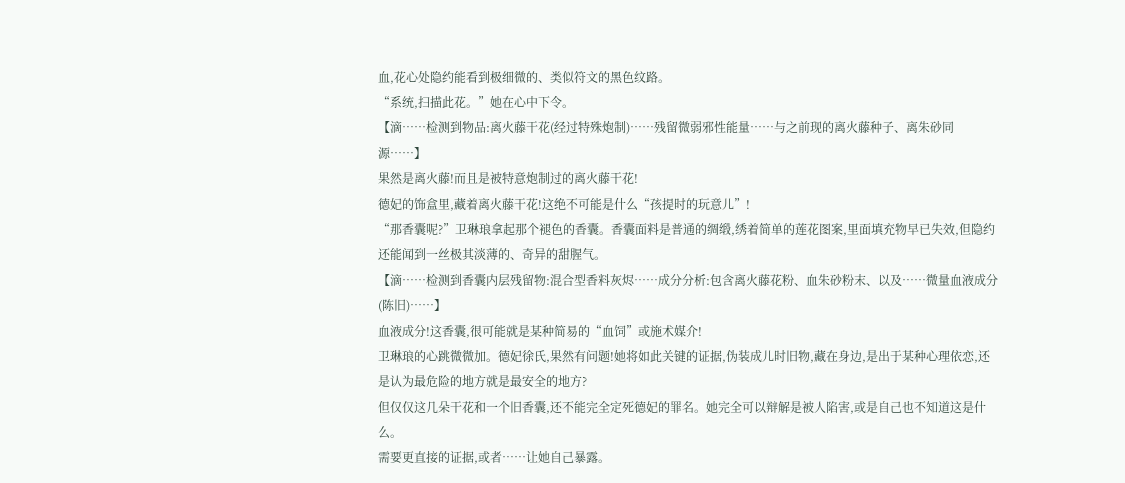血,花心处隐约能看到极细微的、类似符文的黑色纹路。
“系统,扫描此花。”她在心中下令。
【滴……检测到物品:离火藤干花(经过特殊炮制)……残留微弱邪性能量……与之前现的离火藤种子、离朱砂同源……】
果然是离火藤!而且是被特意炮制过的离火藤干花!
德妃的饰盒里,藏着离火藤干花!这绝不可能是什么“孩提时的玩意儿”!
“那香囊呢?”卫琳琅拿起那个褪色的香囊。香囊面料是普通的绸缎,绣着简单的莲花图案,里面填充物早已失效,但隐约还能闻到一丝极其淡薄的、奇异的甜腥气。
【滴……检测到香囊内层残留物:混合型香料灰烬……成分分析:包含离火藤花粉、血朱砂粉末、以及……微量血液成分(陈旧)……】
血液成分!这香囊,很可能就是某种简易的“血饲”或施术媒介!
卫琳琅的心跳微微加。德妃徐氏,果然有问题!她将如此关键的证据,伪装成儿时旧物,藏在身边,是出于某种心理依恋,还是认为最危险的地方就是最安全的地方?
但仅仅这几朵干花和一个旧香囊,还不能完全定死德妃的罪名。她完全可以辩解是被人陷害,或是自己也不知道这是什么。
需要更直接的证据,或者……让她自己暴露。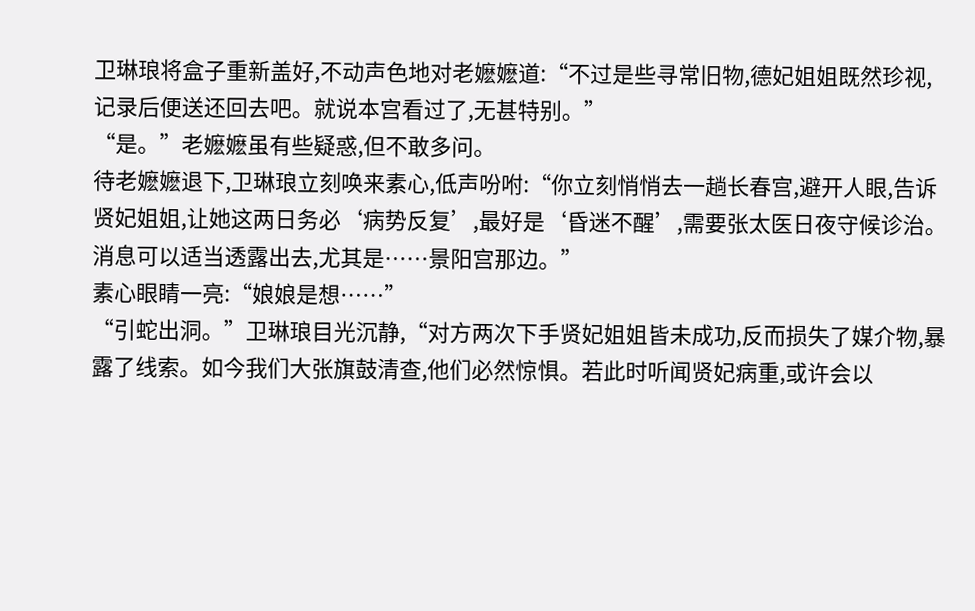卫琳琅将盒子重新盖好,不动声色地对老嬷嬷道:“不过是些寻常旧物,德妃姐姐既然珍视,记录后便送还回去吧。就说本宫看过了,无甚特别。”
“是。”老嬷嬷虽有些疑惑,但不敢多问。
待老嬷嬷退下,卫琳琅立刻唤来素心,低声吩咐:“你立刻悄悄去一趟长春宫,避开人眼,告诉贤妃姐姐,让她这两日务必‘病势反复’,最好是‘昏迷不醒’,需要张太医日夜守候诊治。消息可以适当透露出去,尤其是……景阳宫那边。”
素心眼睛一亮:“娘娘是想……”
“引蛇出洞。”卫琳琅目光沉静,“对方两次下手贤妃姐姐皆未成功,反而损失了媒介物,暴露了线索。如今我们大张旗鼓清查,他们必然惊惧。若此时听闻贤妃病重,或许会以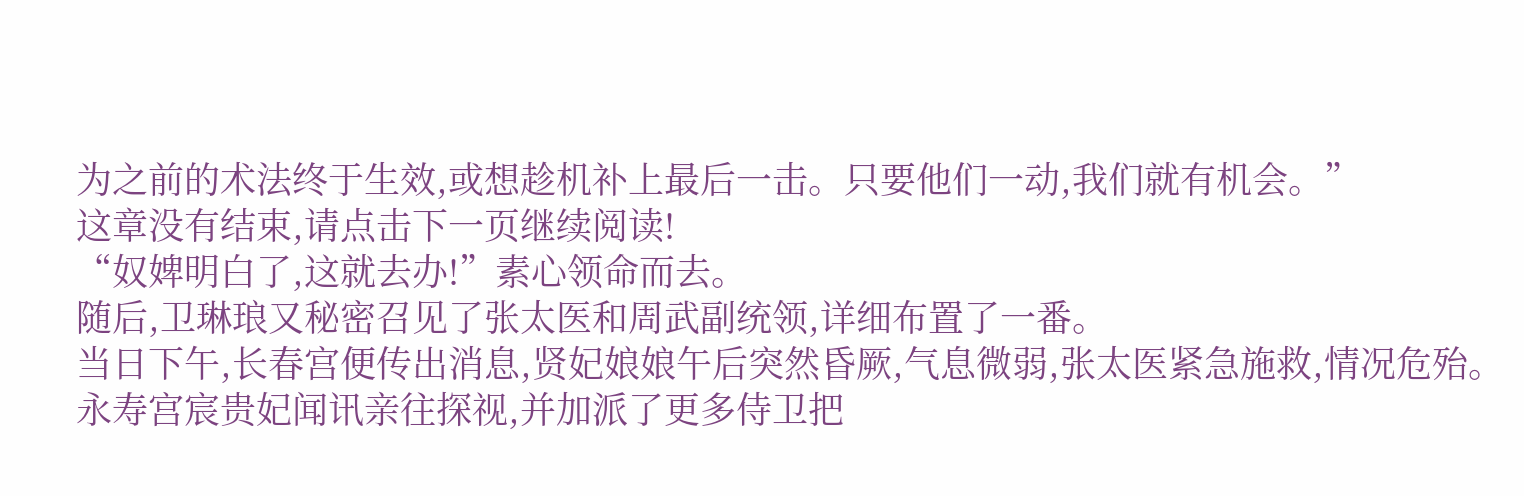为之前的术法终于生效,或想趁机补上最后一击。只要他们一动,我们就有机会。”
这章没有结束,请点击下一页继续阅读!
“奴婢明白了,这就去办!”素心领命而去。
随后,卫琳琅又秘密召见了张太医和周武副统领,详细布置了一番。
当日下午,长春宫便传出消息,贤妃娘娘午后突然昏厥,气息微弱,张太医紧急施救,情况危殆。永寿宫宸贵妃闻讯亲往探视,并加派了更多侍卫把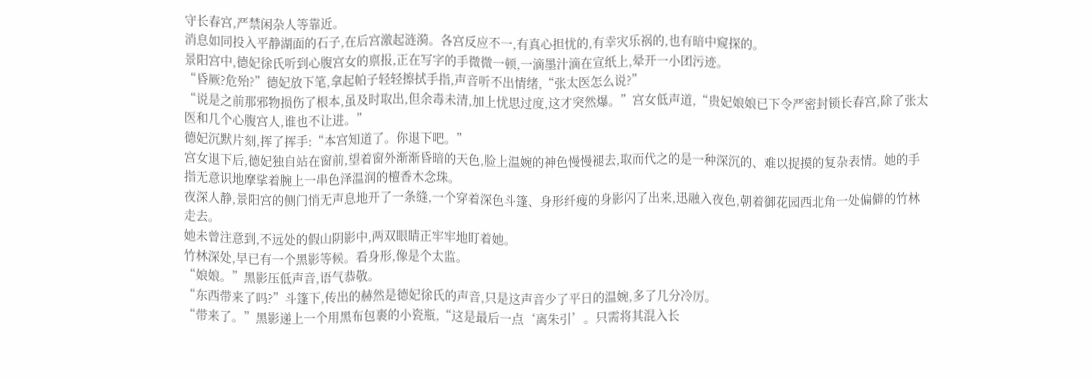守长春宫,严禁闲杂人等靠近。
消息如同投入平静湖面的石子,在后宫激起涟漪。各宫反应不一,有真心担忧的,有幸灾乐祸的,也有暗中窥探的。
景阳宫中,德妃徐氏听到心腹宫女的禀报,正在写字的手微微一顿,一滴墨汁滴在宣纸上,晕开一小团污迹。
“昏厥?危殆?”德妃放下笔,拿起帕子轻轻擦拭手指,声音听不出情绪,“张太医怎么说?”
“说是之前那邪物损伤了根本,虽及时取出,但余毒未清,加上忧思过度,这才突然爆。”宫女低声道,“贵妃娘娘已下令严密封锁长春宫,除了张太医和几个心腹宫人,谁也不让进。”
德妃沉默片刻,挥了挥手:“本宫知道了。你退下吧。”
宫女退下后,德妃独自站在窗前,望着窗外渐渐昏暗的天色,脸上温婉的神色慢慢褪去,取而代之的是一种深沉的、难以捉摸的复杂表情。她的手指无意识地摩挲着腕上一串色泽温润的檀香木念珠。
夜深人静,景阳宫的侧门悄无声息地开了一条缝,一个穿着深色斗篷、身形纤瘦的身影闪了出来,迅融入夜色,朝着御花园西北角一处偏僻的竹林走去。
她未曾注意到,不远处的假山阴影中,两双眼睛正牢牢地盯着她。
竹林深处,早已有一个黑影等候。看身形,像是个太监。
“娘娘。”黑影压低声音,语气恭敬。
“东西带来了吗?”斗篷下,传出的赫然是德妃徐氏的声音,只是这声音少了平日的温婉,多了几分冷厉。
“带来了。”黑影递上一个用黑布包裹的小瓷瓶,“这是最后一点‘离朱引’。只需将其混入长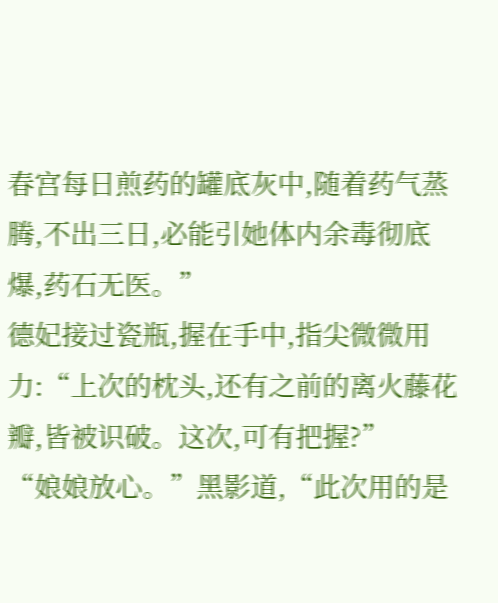春宫每日煎药的罐底灰中,随着药气蒸腾,不出三日,必能引她体内余毒彻底爆,药石无医。”
德妃接过瓷瓶,握在手中,指尖微微用力:“上次的枕头,还有之前的离火藤花瓣,皆被识破。这次,可有把握?”
“娘娘放心。”黑影道,“此次用的是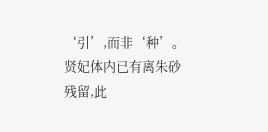‘引’,而非‘种’。贤妃体内已有离朱砂残留,此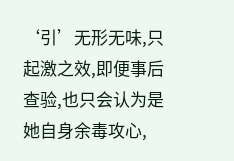‘引’无形无味,只起激之效,即便事后查验,也只会认为是她自身余毒攻心,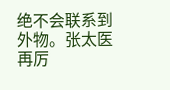绝不会联系到外物。张太医再厉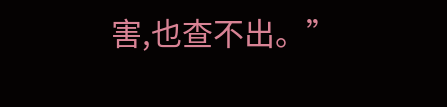害,也查不出。”